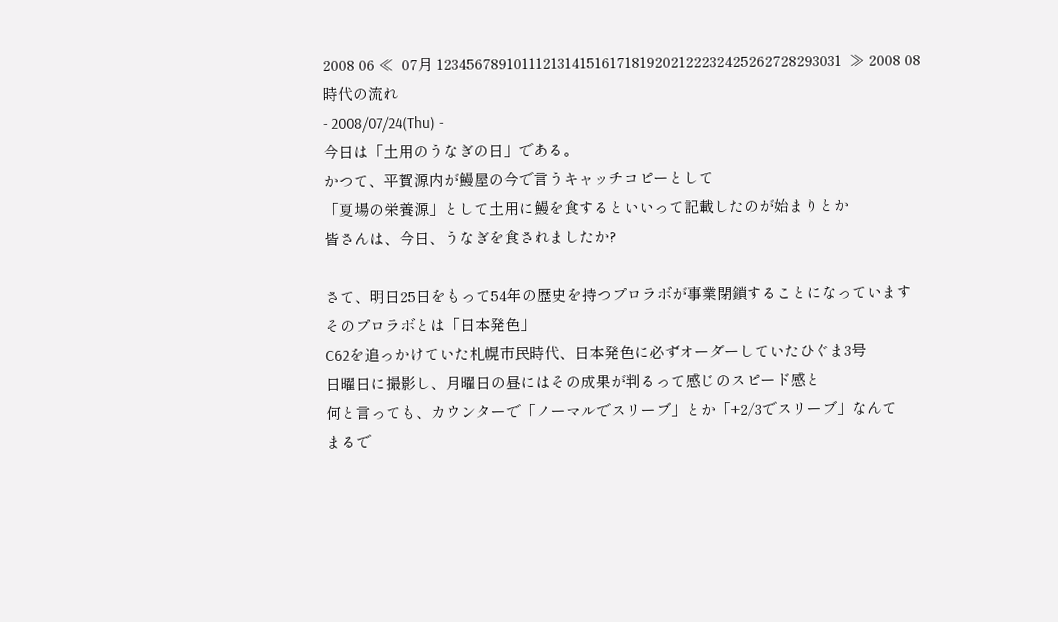2008 06 ≪  07月 12345678910111213141516171819202122232425262728293031  ≫ 2008 08
時代の流れ
- 2008/07/24(Thu) -
今日は「土用のうなぎの日」である。
かつて、平賀源内が鰻屋の今で言うキャッチコピーとして
「夏場の栄養源」として土用に鰻を食するといいって記載したのが始まりとか
皆さんは、今日、うなぎを食されましたか?

さて、明日25日をもって54年の歴史を持つプロラボが事業閉鎖することになっています
そのプロラボとは「日本発色」
C62を追っかけていた札幌市民時代、日本発色に必ずオーダーしていたひぐま3号
日曜日に撮影し、月曜日の昼にはその成果が判るって感じのスピード感と
何と言っても、カウンターで「ノーマルでスリーブ」とか「+2/3でスリーブ」なんて
まるで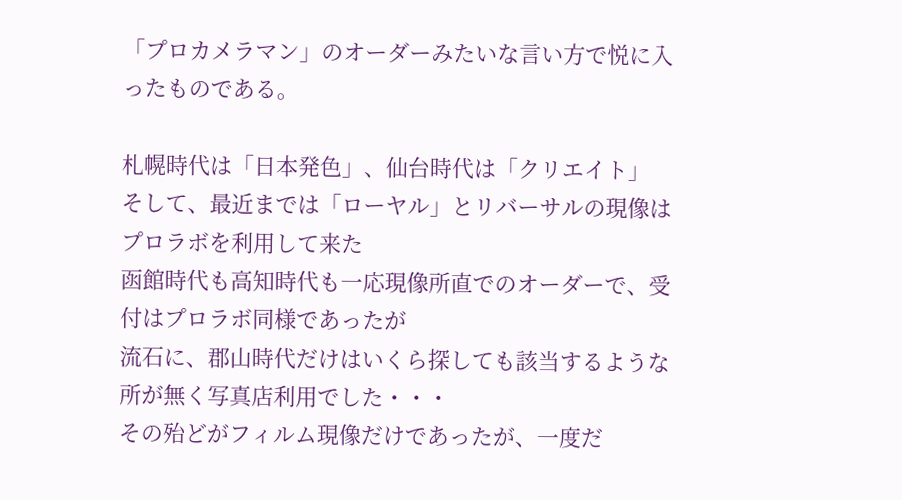「プロカメラマン」のオーダーみたいな言い方で悦に入ったものである。

札幌時代は「日本発色」、仙台時代は「クリエイト」
そして、最近までは「ローヤル」とリバーサルの現像はプロラボを利用して来た
函館時代も高知時代も一応現像所直でのオーダーで、受付はプロラボ同様であったが
流石に、郡山時代だけはいくら探しても該当するような所が無く写真店利用でした・・・
その殆どがフィルム現像だけであったが、一度だ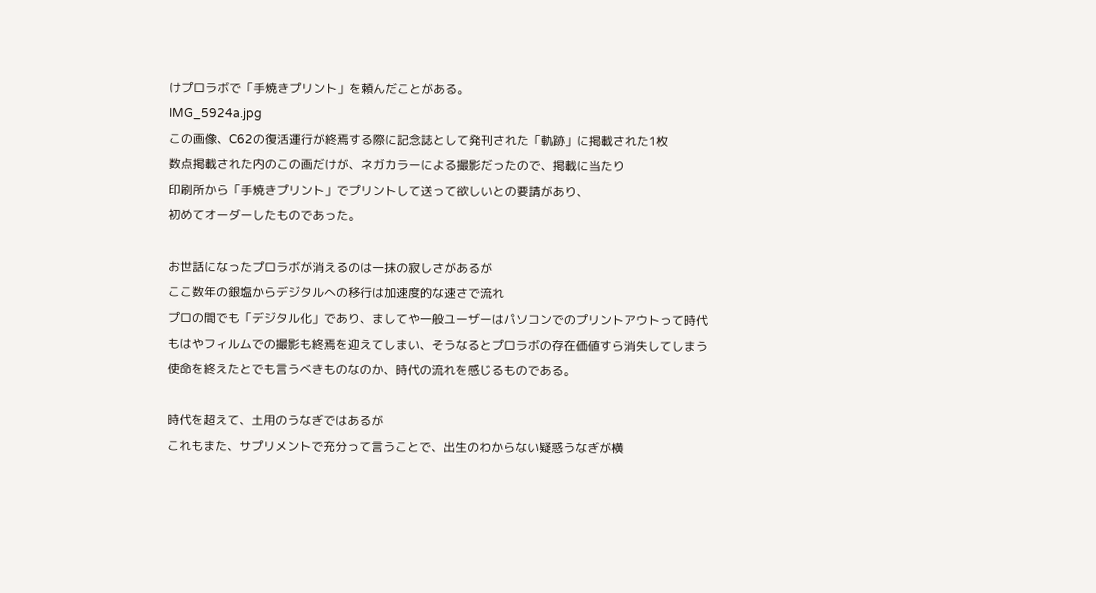けプロラボで「手焼きプリント」を頼んだことがある。
IMG_5924a.jpg
この画像、C62の復活運行が終焉する際に記念誌として発刊された「軌跡」に掲載された1枚
数点掲載された内のこの画だけが、ネガカラーによる撮影だったので、掲載に当たり
印刷所から「手焼きプリント」でプリントして送って欲しいとの要請があり、
初めてオーダーしたものであった。

お世話になったプロラボが消えるのは一抹の寂しさがあるが
ここ数年の銀塩からデジタルへの移行は加速度的な速さで流れ
プロの間でも「デジタル化」であり、ましてや一般ユーザーはパソコンでのプリントアウトって時代
もはやフィルムでの撮影も終焉を迎えてしまい、そうなるとプロラボの存在価値すら消失してしまう
使命を終えたとでも言うべきものなのか、時代の流れを感じるものである。

時代を超えて、土用のうなぎではあるが
これもまた、サプリメントで充分って言うことで、出生のわからない疑惑うなぎが横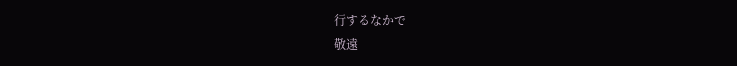行するなかで
敬遠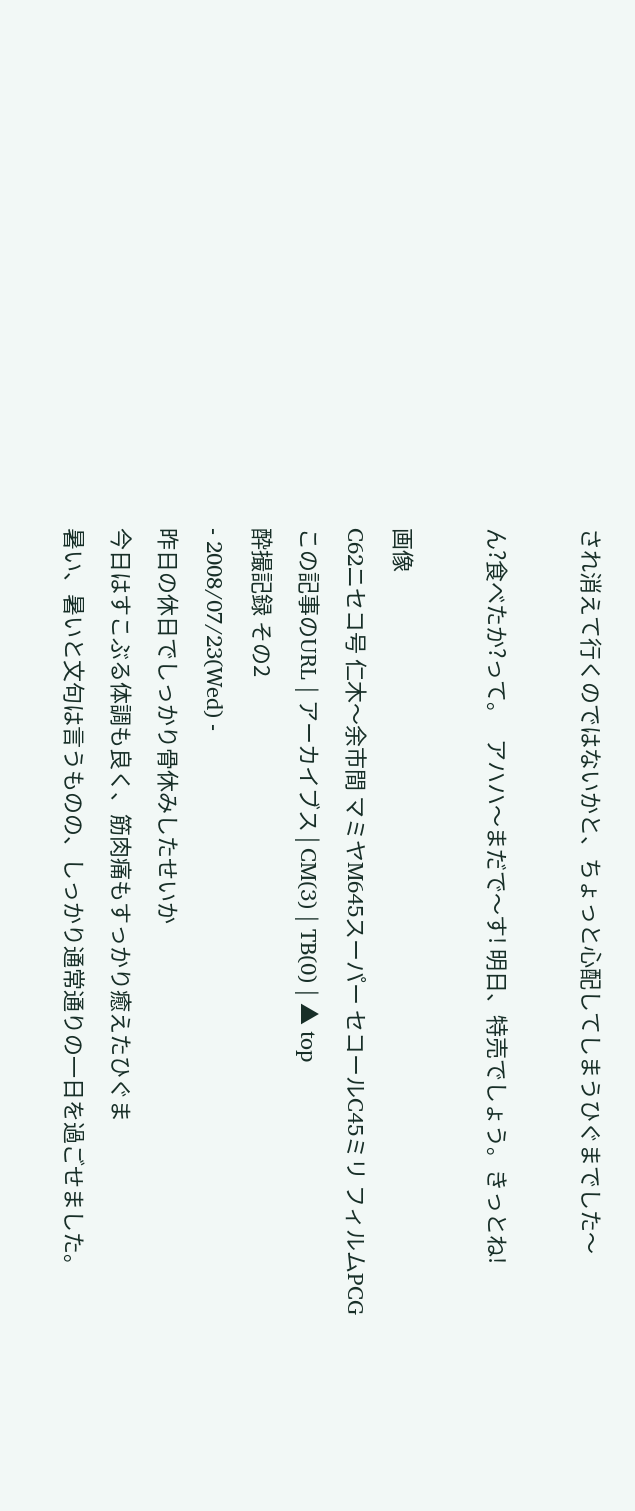され消えて行くのではないかと、ちょっと心配してしまうひぐまでした〜

ん?食べたか?って。   アハハ〜まだで〜す! 明日、特売でしょう。きっとね!

画像
C62ニセコ号 仁木〜余市間 マミヤM645スーパー セコールC45ミリ フィルムPCG
この記事のURL | アーカイブス | CM(3) | TB(0) | ▲ top
酔撮記録 その2
- 2008/07/23(Wed) -
昨日の休日でしっかり骨休みしたせいか
今日はすこぶる体調も良く、筋肉痛もすっかり癒えたひぐま
暑い、暑いと文句は言うものの、しっかり通常通りの一日を過ごせました。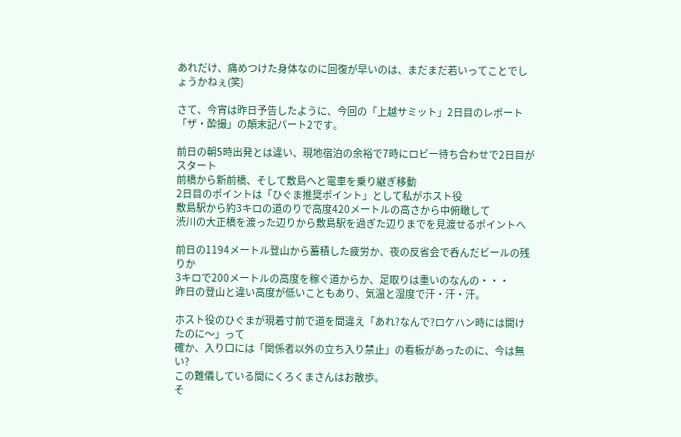あれだけ、痛めつけた身体なのに回復が早いのは、まだまだ若いってことでしょうかねぇ(笑)

さて、今宵は昨日予告したように、今回の「上越サミット」2日目のレポート
「ザ・酔撮」の顛末記パート2です。

前日の朝5時出発とは違い、現地宿泊の余裕で7時にロビー待ち合わせで2日目がスタート
前橋から新前橋、そして敷島へと電車を乗り継ぎ移動
2日目のポイントは「ひぐま推奨ポイント」として私がホスト役
敷島駅から約3キロの道のりで高度420メートルの高さから中俯瞰して
渋川の大正橋を渡った辺りから敷島駅を過ぎた辺りまでを見渡せるポイントへ

前日の1194メートル登山から蓄積した疲労か、夜の反省会で呑んだビールの残りか
3キロで200メートルの高度を稼ぐ道からか、足取りは重いのなんの・・・
昨日の登山と違い高度が低いこともあり、気温と湿度で汗・汗・汗。

ホスト役のひぐまが現着寸前で道を間違え「あれ?なんで?ロケハン時には開けたのに〜」って
確か、入り口には「関係者以外の立ち入り禁止」の看板があったのに、今は無い?
この難儀している間にくろくまさんはお散歩。
そ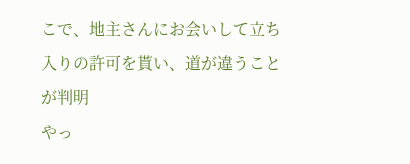こで、地主さんにお会いして立ち入りの許可を貰い、道が違うことが判明
やっ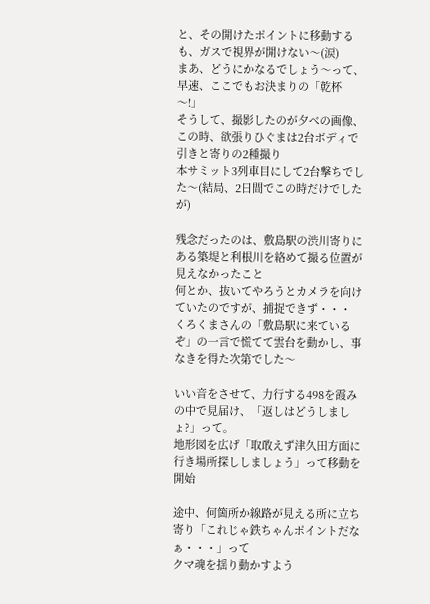と、その開けたポイントに移動するも、ガスで視界が開けない〜(涙)
まあ、どうにかなるでしょう〜って、早速、ここでもお決まりの「乾杯〜!」
そうして、撮影したのが夕べの画像、この時、欲張りひぐまは2台ボディで引きと寄りの2種撮り
本サミット3列車目にして2台撃ちでした〜(結局、2日間でこの時だけでしたが)

残念だったのは、敷島駅の渋川寄りにある築堤と利根川を絡めて撮る位置が見えなかったこと
何とか、抜いてやろうとカメラを向けていたのですが、捕捉できず・・・
くろくまさんの「敷島駅に来ているぞ」の一言で慌てて雲台を動かし、事なきを得た次第でした〜

いい音をさせて、力行する498を霞みの中で見届け、「返しはどうしましょ?」って。
地形図を広げ「取敢えず津久田方面に行き場所探ししましょう」って移動を開始

途中、何箇所か線路が見える所に立ち寄り「これじゃ鉄ちゃんポイントだなぁ・・・」って
クマ魂を揺り動かすよう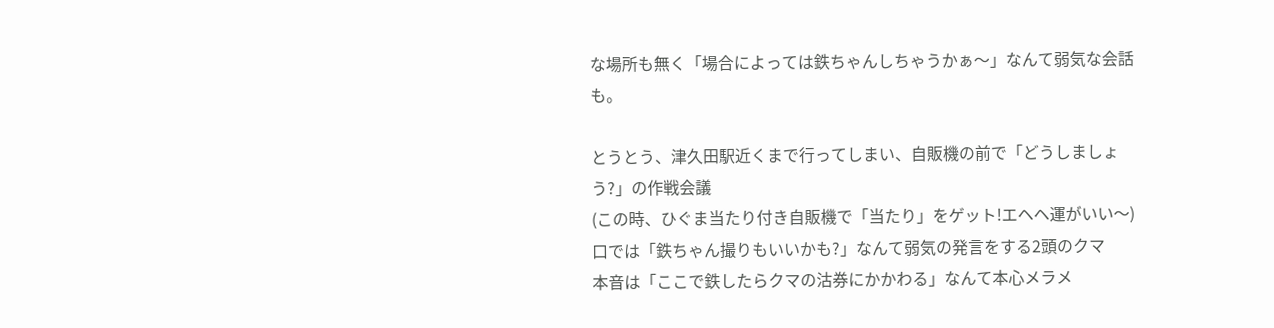な場所も無く「場合によっては鉄ちゃんしちゃうかぁ〜」なんて弱気な会話も。

とうとう、津久田駅近くまで行ってしまい、自販機の前で「どうしましょう?」の作戦会議
(この時、ひぐま当たり付き自販機で「当たり」をゲット!エヘヘ運がいい〜)
口では「鉄ちゃん撮りもいいかも?」なんて弱気の発言をする2頭のクマ
本音は「ここで鉄したらクマの沽券にかかわる」なんて本心メラメ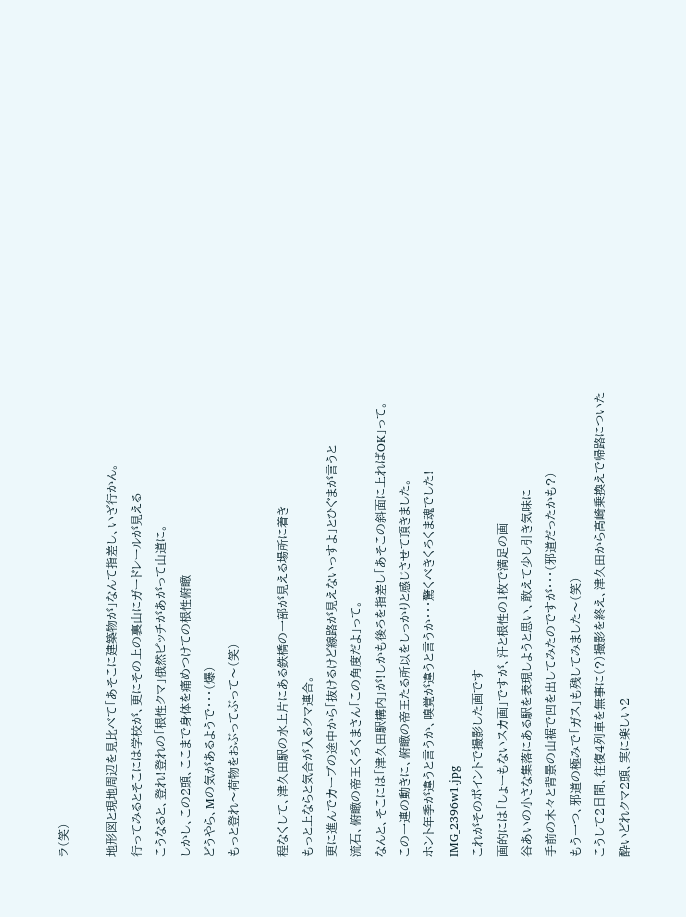ラ(笑)

地形図と現地周辺を見比べて「あそこに建築物が」なんて指差し、いざ行かん。
行ってみるとそこには学校が、更にその上の裏山にガードレールが見える
こうなると、登れ!登れの「根性クマ」俄然ピッチがあがって山道に。
しかし、この2頭、ここまで身体を痛めつけての根性俯瞰
どうやら、Mの気があるようで・・・(爆)
もっと登れ〜荷物をおぶってぶって〜(笑)

程なくして、津久田駅の水上片にある鉄橋の一部が見える場所に着き
もっと上ならと気合が入るクマ連合。
更に進んでカーブの途中から「抜けるけど線路が見えないっすよ」とひぐまが言うと
流石、俯瞰の帝王くろくまさん「この角度だよ」って。
なんと、そこには「津久田駅構内」が!しかも後ろを指差し「あそこの斜面に上ればOK」って。
この一連の動きに、俯瞰の帝王たる所以をしっかりと感じさせて頂きました。
ホント年季が違うと言うか、嗅覚が違うと言うか・・・驚くべきくろくま魂でした!
IMG_2396w1.jpg
これがそのポイントで撮影した画です
画的には「しょーもないスカ画」ですが、汗と根性の1枚で満足の画
谷あいの小さな集落にある駅を表現しようと思い、敢えて少し引き気味に
手前の木々と背景の山裾で凹を出してみたのですが・・・(邪道だったかも?)
もう一つ、邪道の極みで「ガス」も残してみました〜(笑)
こうして2日間、往復4列車を無事に(?)撮影を終え、津久田から高崎乗換えで帰路についた
酔いどれクマ2頭、実に楽しい2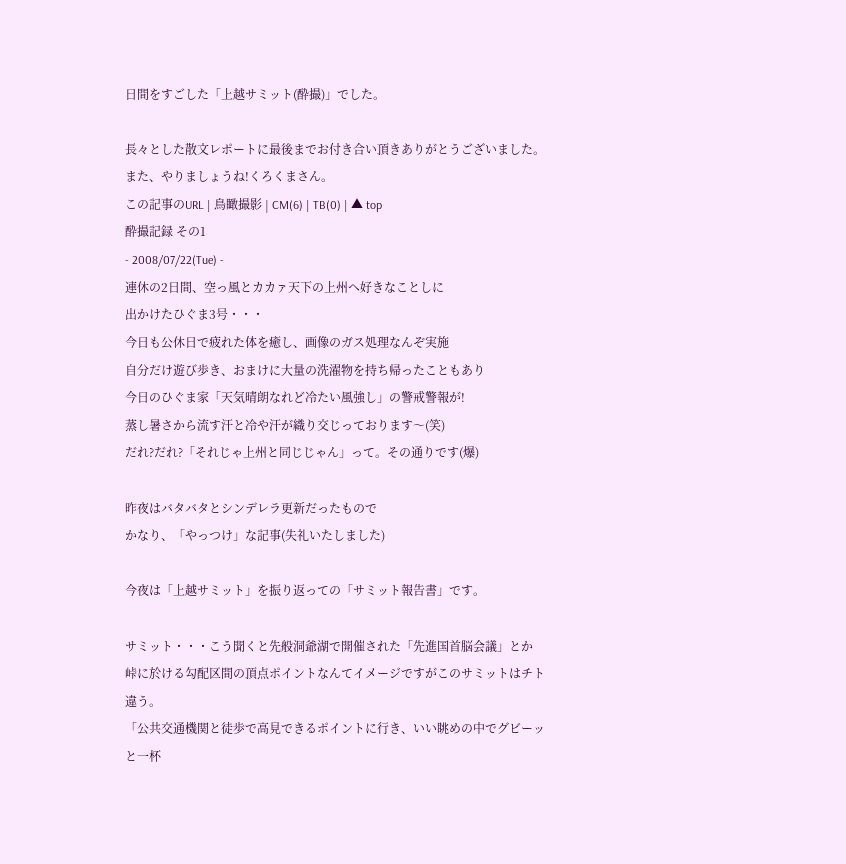日間をすごした「上越サミット(酔撮)」でした。

長々とした散文レポートに最後までお付き合い頂きありがとうございました。
また、やりましょうね!くろくまさん。
この記事のURL | 鳥瞰撮影 | CM(6) | TB(0) | ▲ top
酔撮記録 その1
- 2008/07/22(Tue) -
連休の2日間、空っ風とカカァ天下の上州へ好きなことしに
出かけたひぐま3号・・・
今日も公休日で疲れた体を癒し、画像のガス処理なんぞ実施
自分だけ遊び歩き、おまけに大量の洗濯物を持ち帰ったこともあり
今日のひぐま家「天気晴朗なれど冷たい風強し」の警戒警報が!
蒸し暑さから流す汗と冷や汗が織り交じっております〜(笑)
だれ?だれ?「それじゃ上州と同じじゃん」って。その通りです(爆)

昨夜はバタバタとシンデレラ更新だったもので
かなり、「やっつけ」な記事(失礼いたしました)

今夜は「上越サミット」を振り返っての「サミット報告書」です。

サミット・・・こう聞くと先般洞爺湖で開催された「先進国首脳会議」とか
峠に於ける勾配区間の頂点ポイントなんてイメージですがこのサミットはチト違う。
「公共交通機関と徒歩で高見できるポイントに行き、いい眺めの中でグビーッと一杯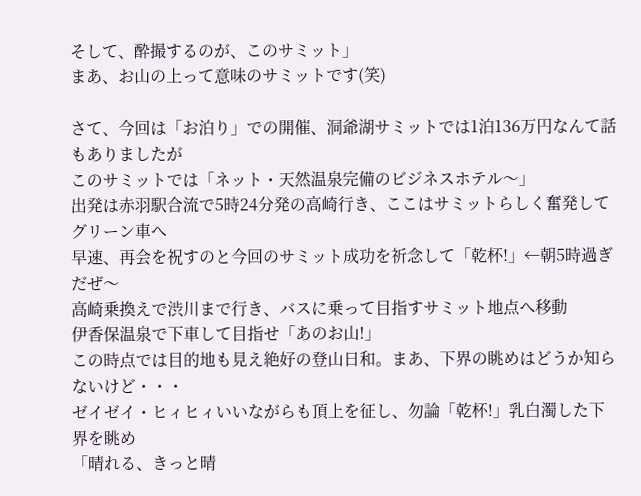そして、酔撮するのが、このサミット」
まあ、お山の上って意味のサミットです(笑)

さて、今回は「お泊り」での開催、洞爺湖サミットでは1泊136万円なんて話もありましたが
このサミットでは「ネット・天然温泉完備のビジネスホテル〜」
出発は赤羽駅合流で5時24分発の高崎行き、ここはサミットらしく奮発してグリーン車へ
早速、再会を祝すのと今回のサミット成功を祈念して「乾杯!」←朝5時過ぎだぜ〜
高崎乗換えで渋川まで行き、バスに乗って目指すサミット地点へ移動
伊香保温泉で下車して目指せ「あのお山!」
この時点では目的地も見え絶好の登山日和。まあ、下界の眺めはどうか知らないけど・・・
ゼイゼイ・ヒィヒィいいながらも頂上を征し、勿論「乾杯!」乳白濁した下界を眺め
「晴れる、きっと晴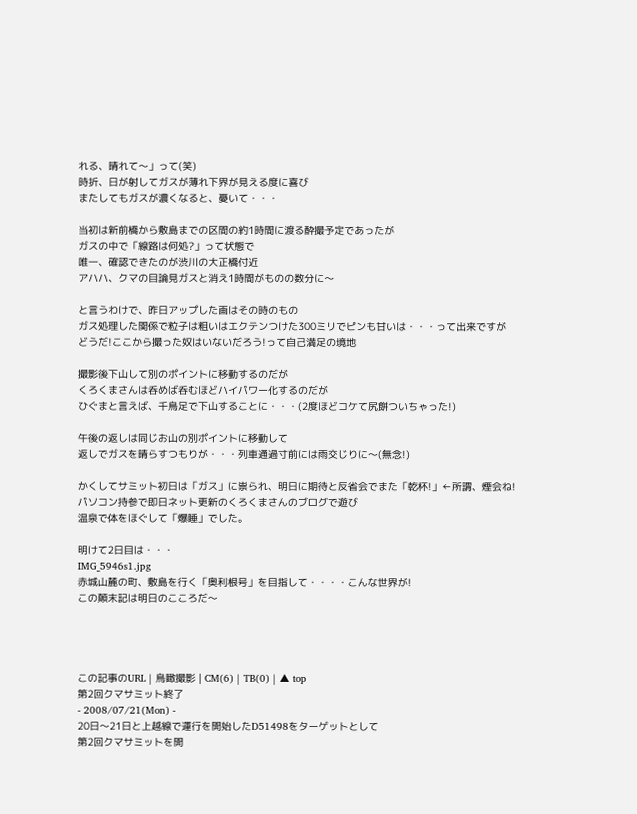れる、晴れて〜」って(笑)
時折、日が射してガスが薄れ下界が見える度に喜び
またしてもガスが濃くなると、憂いて・・・

当初は新前橋から敷島までの区間の約1時間に渡る酔撮予定であったが
ガスの中で「線路は何処?」って状態で
唯一、確認できたのが渋川の大正橋付近
アハハ、クマの目論見ガスと消え1時間がものの数分に〜

と言うわけで、昨日アップした画はその時のもの
ガス処理した関係で粒子は粗いはエクテンつけた300ミリでピンも甘いは・・・って出来ですが
どうだ!ここから撮った奴はいないだろう!って自己満足の境地

撮影後下山して別のポイントに移動するのだが
くろくまさんは呑めば呑むほどハイパワー化するのだが
ひぐまと言えば、千鳥足で下山することに・・・(2度ほどコケて尻餅ついちゃった!)

午後の返しは同じお山の別ポイントに移動して
返しでガスを晴らすつもりが・・・列車通過寸前には雨交じりに〜(無念!)

かくしてサミット初日は「ガス」に祟られ、明日に期待と反省会でまた「乾杯!」←所謂、煙会ね!
パソコン持参で即日ネット更新のくろくまさんのブログで遊び
温泉で体をほぐして「爆睡」でした。

明けて2日目は・・・
IMG_5946s1.jpg
赤城山麓の町、敷島を行く「奥利根号」を目指して・・・・こんな世界が!
この顛末記は明日のこころだ〜




この記事のURL | 鳥瞰撮影 | CM(6) | TB(0) | ▲ top
第2回クマサミット終了
- 2008/07/21(Mon) -
20日〜21日と上越線で運行を開始したD51498をターゲットとして
第2回クマサミットを開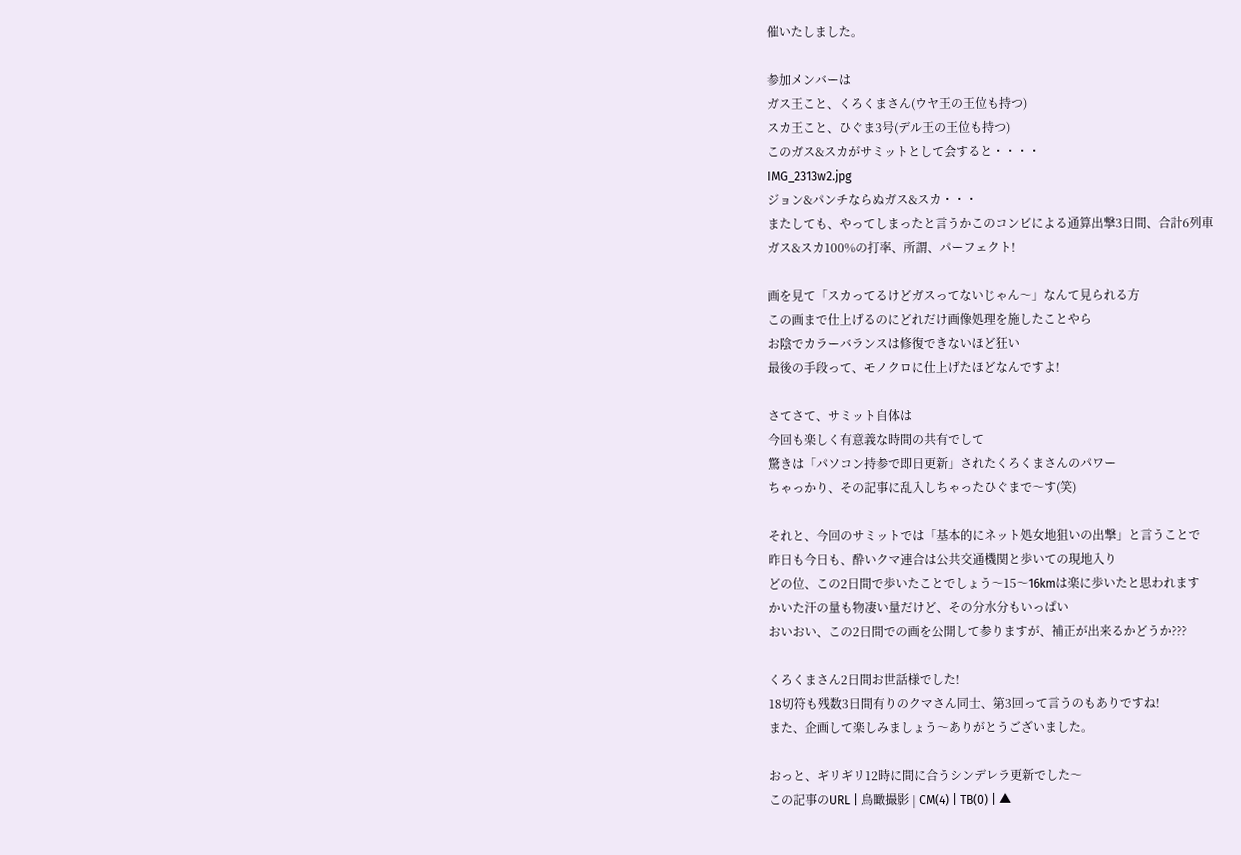催いたしました。

参加メンバーは
ガス王こと、くろくまさん(ウヤ王の王位も持つ)
スカ王こと、ひぐま3号(デル王の王位も持つ)
このガス&スカがサミットとして会すると・・・・
IMG_2313w2.jpg
ジョン&パンチならぬガス&スカ・・・
またしても、やってしまったと言うかこのコンビによる通算出撃3日間、合計6列車
ガス&スカ100%の打率、所謂、パーフェクト!

画を見て「スカってるけどガスってないじゃん〜」なんて見られる方
この画まで仕上げるのにどれだけ画像処理を施したことやら
お陰でカラーバランスは修復できないほど狂い
最後の手段って、モノクロに仕上げたほどなんですよ!

さてさて、サミット自体は
今回も楽しく有意義な時間の共有でして
驚きは「パソコン持参で即日更新」されたくろくまさんのパワー
ちゃっかり、その記事に乱入しちゃったひぐまで〜す(笑)

それと、今回のサミットでは「基本的にネット処女地狙いの出撃」と言うことで
昨日も今日も、酔いクマ連合は公共交通機関と歩いての現地入り
どの位、この2日間で歩いたことでしょう〜15〜16kmは楽に歩いたと思われます
かいた汗の量も物凄い量だけど、その分水分もいっぱい
おいおい、この2日間での画を公開して参りますが、補正が出来るかどうか???

くろくまさん2日間お世話様でした!
18切符も残数3日間有りのクマさん同士、第3回って言うのもありですね!
また、企画して楽しみましょう〜ありがとうございました。

おっと、ギリギリ12時に間に合うシンデレラ更新でした〜
この記事のURL | 鳥瞰撮影 | CM(4) | TB(0) | ▲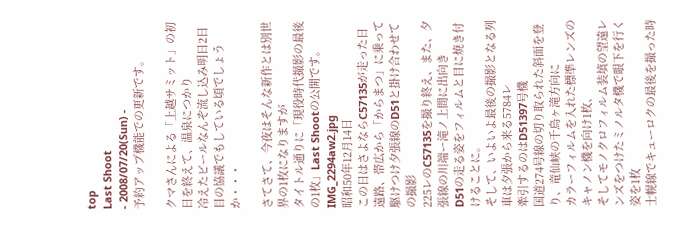top
Last Shoot
- 2008/07/20(Sun) -
予約アップ機能での更新です。

クマさんによる「上越サミット」の初日を終えて、温泉につかり
冷えたビールなんぞ流し込み明日2日目の協議でもしている頃でしょうか・・・

さてさて、今夜はそんな新作とは別世界の1枚になりますが
タイトル通りに「現役時代撮影の最後の1枚」Last Shootの公開です。
IMG_2294aw2.jpg
昭和50年12月14日
この日はさよならC57135が走った日
遠路、帯広から「からまつ」に乗って駆けつけ夕張線のD51と掛け合わせての撮影
225レのC57135を撮り終え、また、夕張線の川端ー滝ノ上間に出向き
D51の走る姿をフィルムと目に焼き付けることに。
そして、いよいよ最後の撮影となる列車は夕張から来る5784レ
牽引するのはD51397号機
国道274号線の切り取られた斜面を登り、竜仙峡の千鳥ヶ滝方向に
カラーフィルムを入れた標準レンズのキャノン機を向け1枚、
そしてモノクロフィルム装填の望遠レンズをつけたミノルタ機で眼下を行く姿を1枚
士幌線でキューロクの最後を撮った時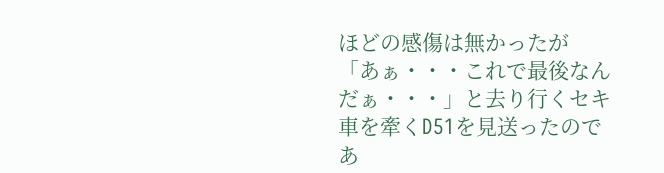ほどの感傷は無かったが
「あぁ・・・これで最後なんだぁ・・・」と去り行くセキ車を牽くD51を見送ったのであ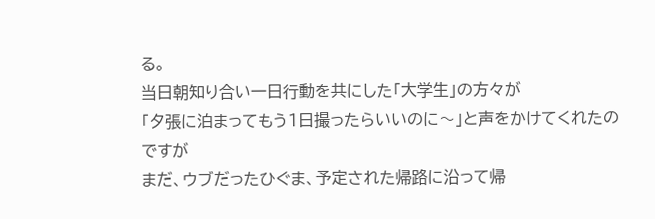る。
当日朝知り合い一日行動を共にした「大学生」の方々が
「夕張に泊まってもう1日撮ったらいいのに〜」と声をかけてくれたのですが
まだ、ウブだったひぐま、予定された帰路に沿って帰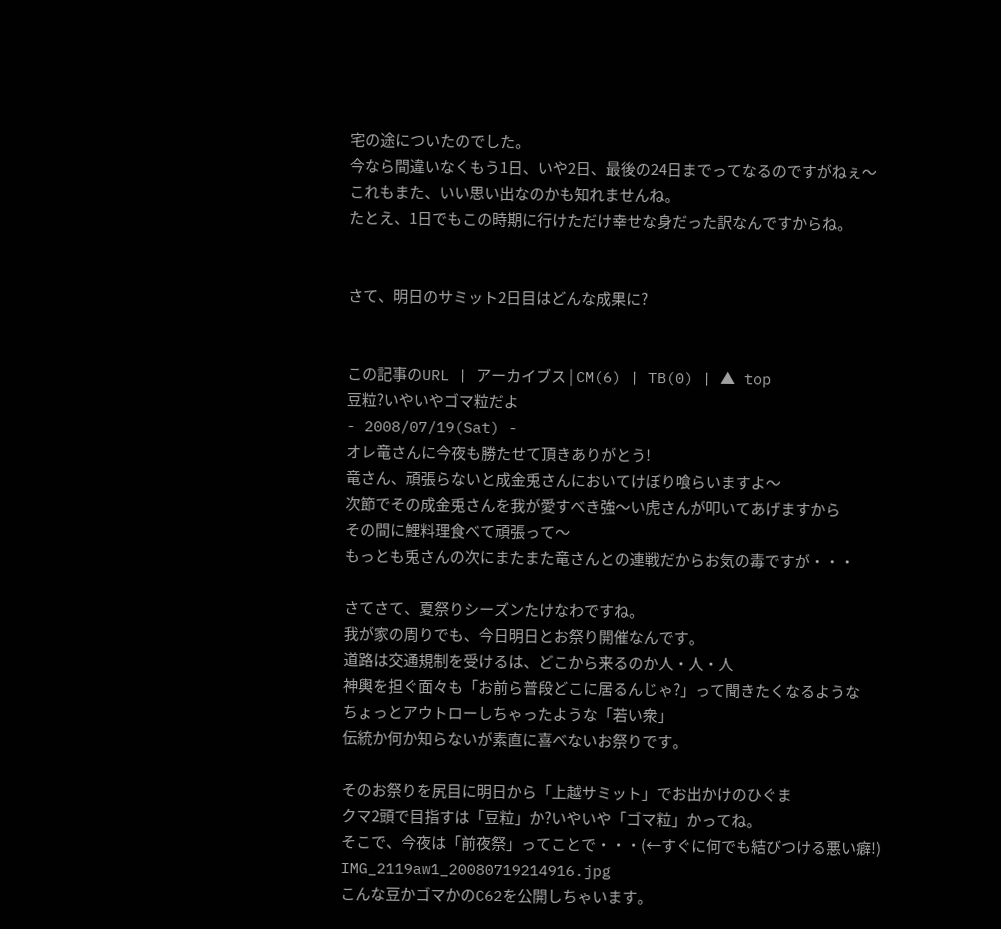宅の途についたのでした。
今なら間違いなくもう1日、いや2日、最後の24日までってなるのですがねぇ〜
これもまた、いい思い出なのかも知れませんね。
たとえ、1日でもこの時期に行けただけ幸せな身だった訳なんですからね。


さて、明日のサミット2日目はどんな成果に?


この記事のURL | アーカイブス | CM(6) | TB(0) | ▲ top
豆粒?いやいやゴマ粒だよ
- 2008/07/19(Sat) -
オレ竜さんに今夜も勝たせて頂きありがとう!
竜さん、頑張らないと成金兎さんにおいてけぼり喰らいますよ〜
次節でその成金兎さんを我が愛すべき強〜い虎さんが叩いてあげますから
その間に鯉料理食べて頑張って〜
もっとも兎さんの次にまたまた竜さんとの連戦だからお気の毒ですが・・・

さてさて、夏祭りシーズンたけなわですね。
我が家の周りでも、今日明日とお祭り開催なんです。
道路は交通規制を受けるは、どこから来るのか人・人・人
神輿を担ぐ面々も「お前ら普段どこに居るんじゃ?」って聞きたくなるような
ちょっとアウトローしちゃったような「若い衆」
伝統か何か知らないが素直に喜べないお祭りです。

そのお祭りを尻目に明日から「上越サミット」でお出かけのひぐま
クマ2頭で目指すは「豆粒」か?いやいや「ゴマ粒」かってね。
そこで、今夜は「前夜祭」ってことで・・・(←すぐに何でも結びつける悪い癖!)
IMG_2119aw1_20080719214916.jpg
こんな豆かゴマかのC62を公開しちゃいます。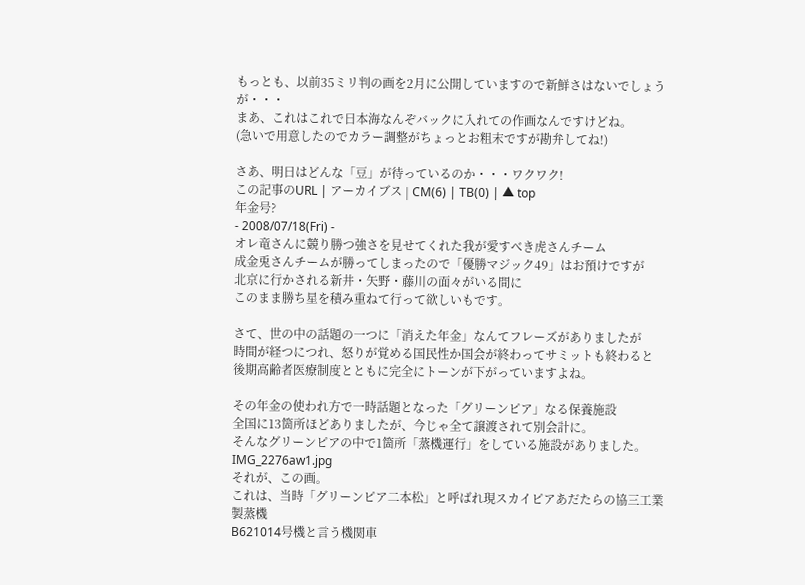もっとも、以前35ミリ判の画を2月に公開していますので新鮮さはないでしょうが・・・
まあ、これはこれで日本海なんぞバックに入れての作画なんですけどね。
(急いで用意したのでカラー調整がちょっとお粗末ですが勘弁してね!)

さあ、明日はどんな「豆」が待っているのか・・・ワクワク!
この記事のURL | アーカイブス | CM(6) | TB(0) | ▲ top
年金号?
- 2008/07/18(Fri) -
オレ竜さんに競り勝つ強さを見せてくれた我が愛すべき虎さんチーム
成金兎さんチームが勝ってしまったので「優勝マジック49」はお預けですが
北京に行かされる新井・矢野・藤川の面々がいる間に
このまま勝ち星を積み重ねて行って欲しいもです。

さて、世の中の話題の一つに「消えた年金」なんてフレーズがありましたが
時間が経つにつれ、怒りが覚める国民性か国会が終わってサミットも終わると
後期高齢者医療制度とともに完全にトーンが下がっていますよね。

その年金の使われ方で一時話題となった「グリーンピア」なる保養施設
全国に13箇所ほどありましたが、今じゃ全て譲渡されて別会計に。
そんなグリーンピアの中で1箇所「蒸機運行」をしている施設がありました。
IMG_2276aw1.jpg
それが、この画。
これは、当時「グリーンピア二本松」と呼ばれ現スカイピアあだたらの協三工業製蒸機
B621014号機と言う機関車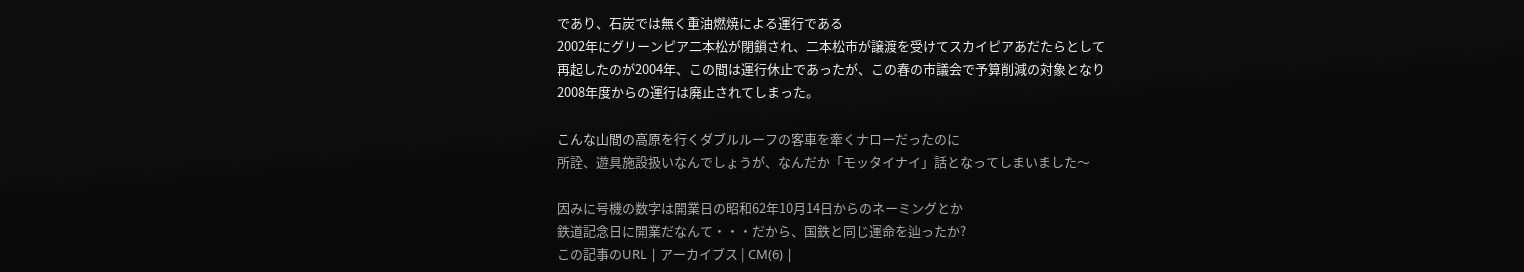であり、石炭では無く重油燃焼による運行である
2002年にグリーンピア二本松が閉鎖され、二本松市が譲渡を受けてスカイピアあだたらとして
再起したのが2004年、この間は運行休止であったが、この春の市議会で予算削減の対象となり
2008年度からの運行は廃止されてしまった。

こんな山間の高原を行くダブルルーフの客車を牽くナローだったのに
所詮、遊具施設扱いなんでしょうが、なんだか「モッタイナイ」話となってしまいました〜

因みに号機の数字は開業日の昭和62年10月14日からのネーミングとか
鉄道記念日に開業だなんて・・・だから、国鉄と同じ運命を辿ったか?
この記事のURL | アーカイブス | CM(6) |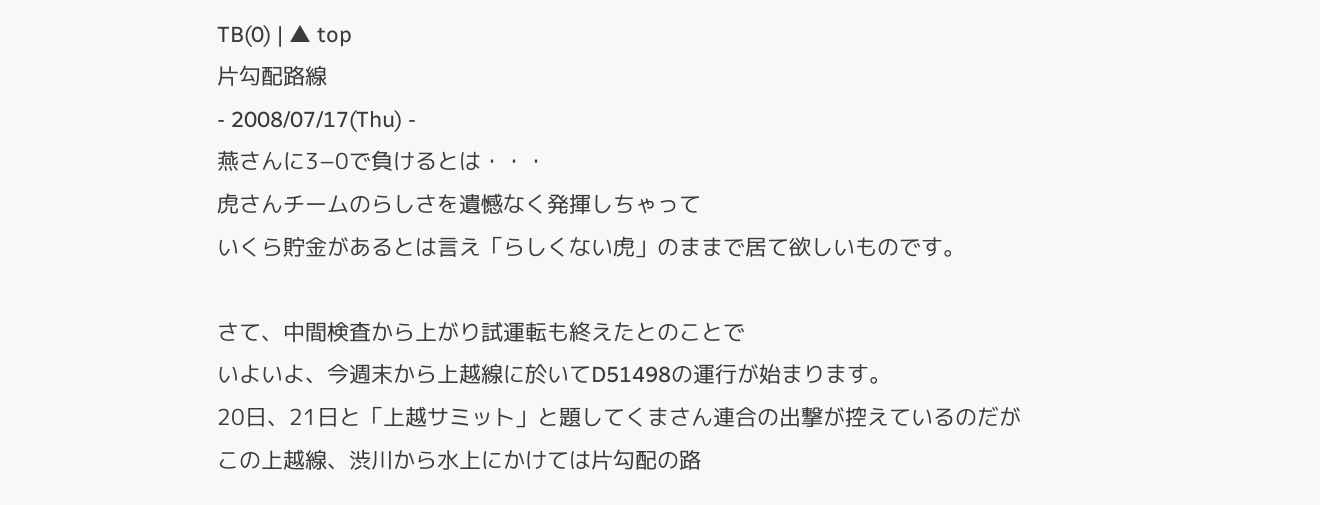TB(0) | ▲ top
片勾配路線
- 2008/07/17(Thu) -
燕さんに3−0で負けるとは・・・
虎さんチームのらしさを遺憾なく発揮しちゃって
いくら貯金があるとは言え「らしくない虎」のままで居て欲しいものです。

さて、中間検査から上がり試運転も終えたとのことで
いよいよ、今週末から上越線に於いてD51498の運行が始まります。
20日、21日と「上越サミット」と題してくまさん連合の出撃が控えているのだが
この上越線、渋川から水上にかけては片勾配の路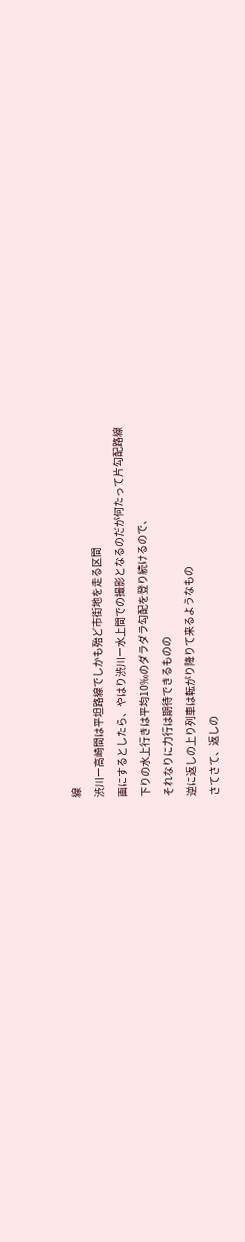線
渋川ー高崎間は平坦路線でしかも殆ど市街地を走る区間
画にするとしたら、やはり渋川ー水上間での撮影となるのだが何たって片勾配路線
下りの水上行きは平均10‰のダラダラ勾配を登り続けるので、
それなりに力行は期待できるものの
逆に返しの上り列車は転がり降りて来るようなもの
さてさて、返しの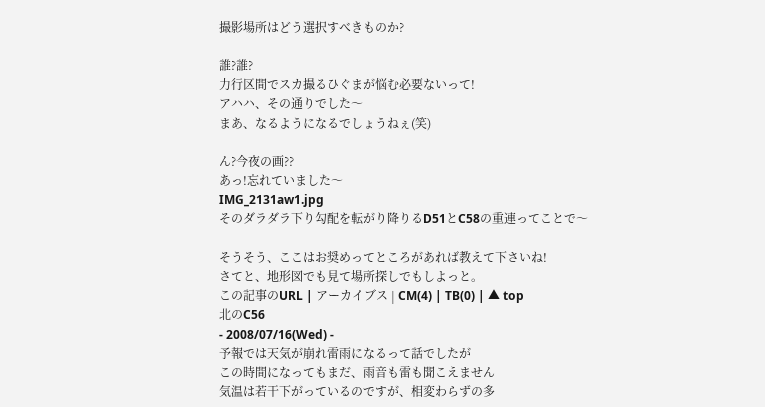撮影場所はどう選択すべきものか?

誰?誰?
力行区間でスカ撮るひぐまが悩む必要ないって!
アハハ、その通りでした〜
まあ、なるようになるでしょうねぇ(笑)

ん?今夜の画??
あっ!忘れていました〜
IMG_2131aw1.jpg
そのダラダラ下り勾配を転がり降りるD51とC58の重連ってことで〜

そうそう、ここはお奨めってところがあれば教えて下さいね!
さてと、地形図でも見て場所探しでもしよっと。
この記事のURL | アーカイブス | CM(4) | TB(0) | ▲ top
北のC56
- 2008/07/16(Wed) -
予報では天気が崩れ雷雨になるって話でしたが
この時間になってもまだ、雨音も雷も聞こえません
気温は若干下がっているのですが、相変わらずの多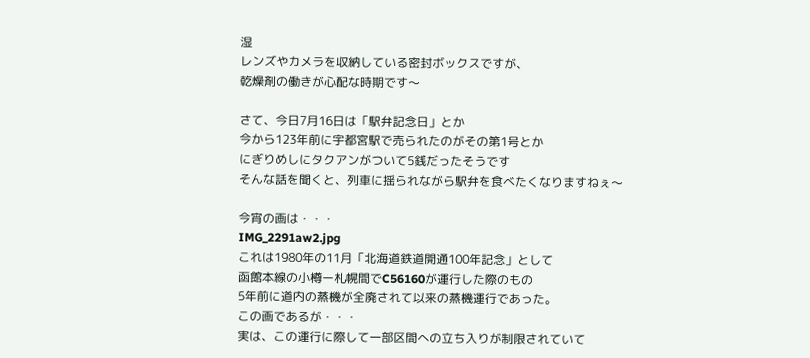湿
レンズやカメラを収納している密封ボックスですが、
乾燥剤の働きが心配な時期です〜

さて、今日7月16日は「駅弁記念日」とか
今から123年前に宇都宮駅で売られたのがその第1号とか
にぎりめしにタクアンがついて5銭だったそうです
そんな話を聞くと、列車に揺られながら駅弁を食べたくなりますねぇ〜

今宵の画は・・・
IMG_2291aw2.jpg
これは1980年の11月「北海道鉄道開通100年記念」として
函館本線の小樽ー札幌間でC56160が運行した際のもの
5年前に道内の蒸機が全廃されて以来の蒸機運行であった。
この画であるが・・・
実は、この運行に際して一部区間への立ち入りが制限されていて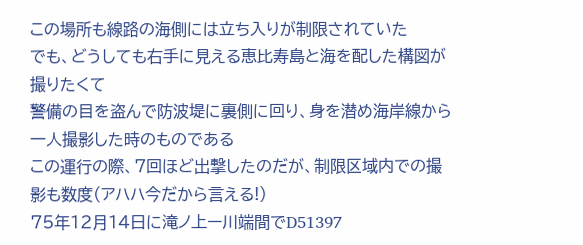この場所も線路の海側には立ち入りが制限されていた
でも、どうしても右手に見える恵比寿島と海を配した構図が撮りたくて
警備の目を盗んで防波堤に裏側に回り、身を潜め海岸線から一人撮影した時のものである
この運行の際、7回ほど出撃したのだが、制限区域内での撮影も数度(アハハ今だから言える!)
75年12月14日に滝ノ上ー川端間でD51397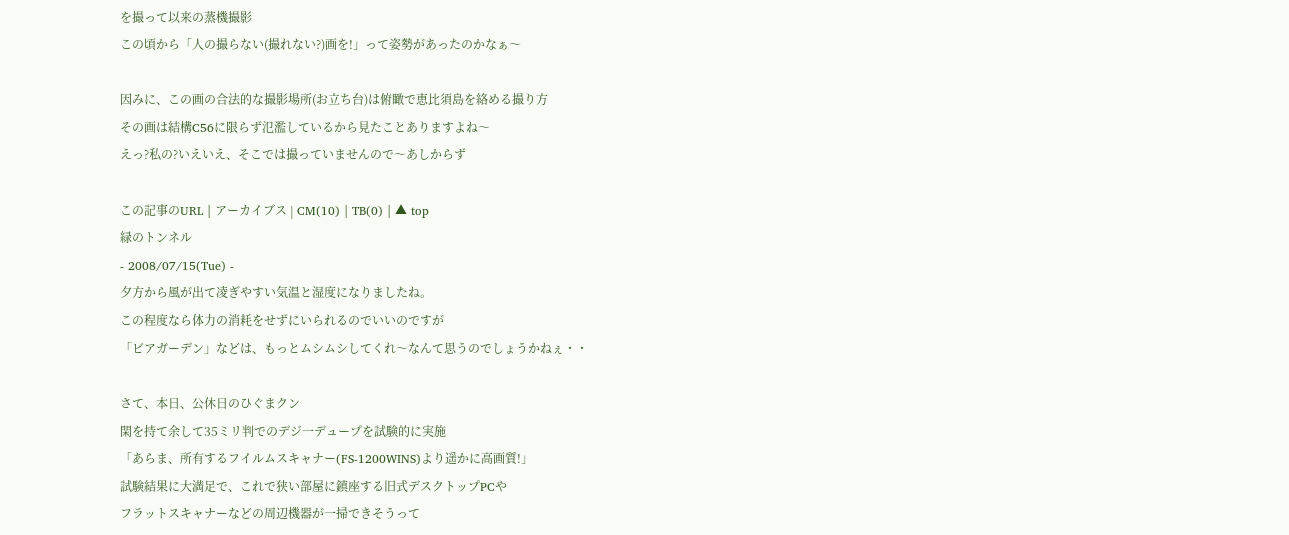を撮って以来の蒸機撮影
この頃から「人の撮らない(撮れない?)画を!」って姿勢があったのかなぁ〜

因みに、この画の合法的な撮影場所(お立ち台)は俯瞰で恵比須島を絡める撮り方
その画は結構C56に限らず氾濫しているから見たことありますよね〜
えっ?私の?いえいえ、そこでは撮っていませんので〜あしからず

この記事のURL | アーカイブス | CM(10) | TB(0) | ▲ top
緑のトンネル
- 2008/07/15(Tue) -
夕方から風が出て凌ぎやすい気温と湿度になりましたね。
この程度なら体力の消耗をせずにいられるのでいいのですが
「ビアガーデン」などは、もっとムシムシしてくれ〜なんて思うのでしょうかねぇ・・

さて、本日、公休日のひぐまクン
閑を持て余して35ミリ判でのデジ一デュープを試験的に実施
「あらま、所有するフイルムスキャナー(FS-1200WINS)より遥かに高画質!」
試験結果に大満足で、これで狭い部屋に鎮座する旧式デスクトップPCや
フラットスキャナーなどの周辺機器が一掃できそうって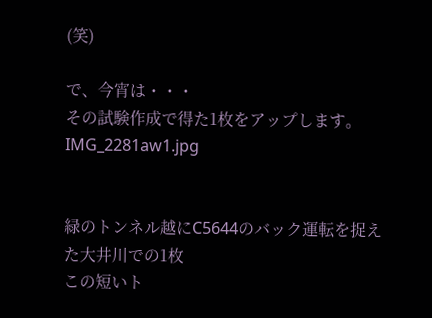(笑)

で、今宵は・・・
その試験作成で得た1枚をアップします。
IMG_2281aw1.jpg


緑のトンネル越にC5644のバック運転を捉えた大井川での1枚
この短いト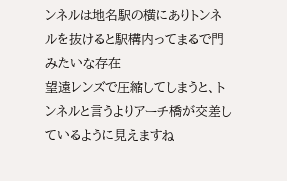ンネルは地名駅の横にありトンネルを抜けると駅構内ってまるで門みたいな存在
望遠レンズで圧縮してしまうと、トンネルと言うよりアーチ橋が交差しているように見えますね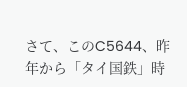さて、このC5644、昨年から「タイ国鉄」時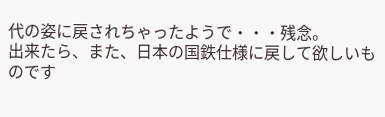代の姿に戻されちゃったようで・・・残念。
出来たら、また、日本の国鉄仕様に戻して欲しいものです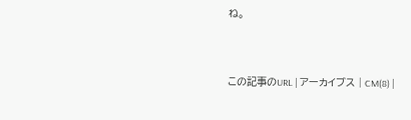ね。



この記事のURL | アーカイブス | CM(8) |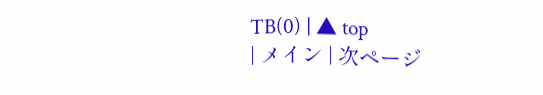TB(0) | ▲ top
| メイン | 次ページ